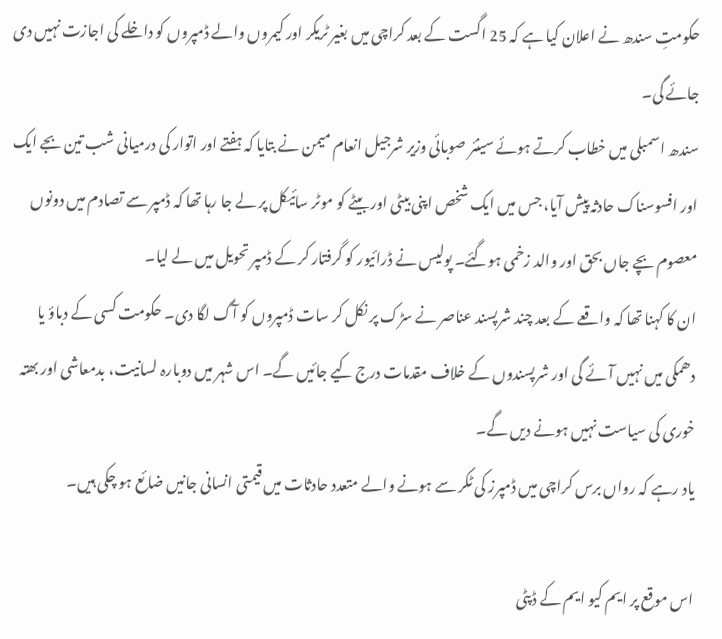حکومتِ سندھ نے اعلان کیا ہے کہ 25 اگست کے بعد کراچی میں بغیر ٹریکر اور کیمروں والے ڈمپروں کو داخلے کی اجازت نہیں دی جائے گی۔
سندھ اسمبلی میں خطاب کرتے ہوئے سینئر صوبائی وزیر شرجیل انعام میمن نے بتایا کہ ہفتے اور اتوار کی درمیانی شب تین بجے ایک اور افسوسناک حادثہ پیش آیا، جس میں ایک شخص اپنی بیٹی اور بیٹے کو موٹر سائیکل پر لے جا رہا تھا کہ ڈمپر سے تصادم میں دونوں معصوم بچے جاں بحق اور والد زخمی ہوگئے۔ پولیس نے ڈرائیور کو گرفتار کر کے ڈمپر تحویل میں لے لیا۔
ان کا کہنا تھا کہ واقعے کے بعد چند شرپسند عناصر نے سڑک پر نکل کر سات ڈمپروں کو آگ لگا دی۔ حکومت کسی کے دباؤ یا دھمکی میں نہیں آئے گی اور شرپسندوں کے خلاف مقدمات درج کیے جائیں گے۔ اس شہر میں دوبارہ لسانیت، بدمعاشی اور بھتہ خوری کی سیاست نہیں ہونے دیں گے۔
یاد رہے کہ رواں برس کراچی میں ڈمپرز کی ٹکر سے ہونے والے متعدد حادثات میں قیمتی انسانی جانیں ضائع ہو چکی ہیں۔

اس موقع پر ایم کیو ایم کے ڈپٹی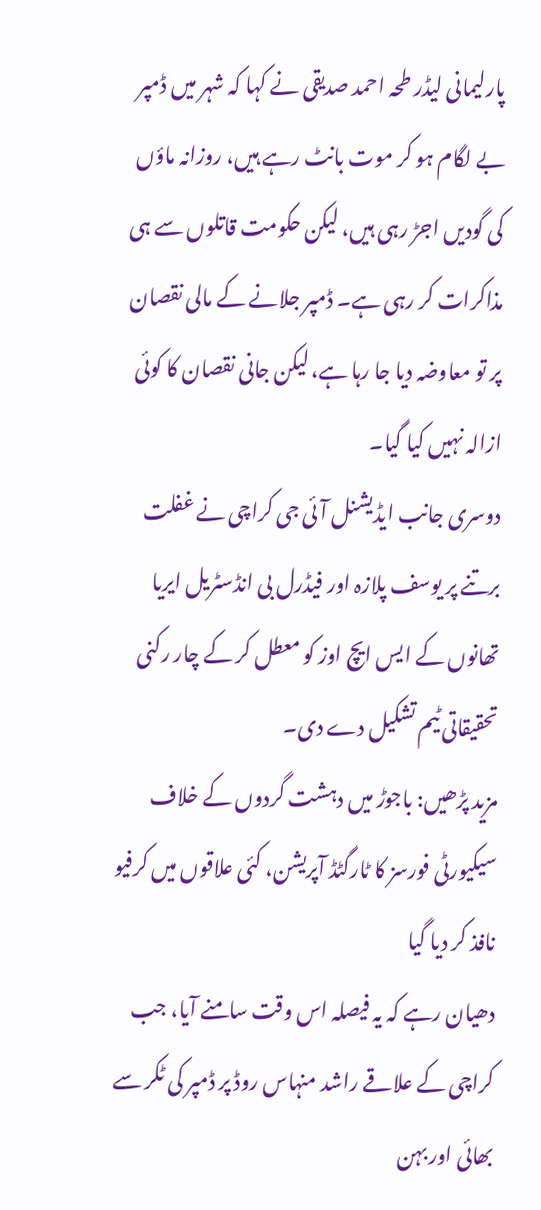پارلیمانی لیڈر طحہ احمد صدیقی نے کہا کہ شہر میں ڈمپر بے لگام ہو کر موت بانٹ رہے ہیں، روزانہ ماؤں کی گودیں اجڑ رہی ہیں، لیکن حکومت قاتلوں سے ہی مذاکرات کر رہی ہے۔ ڈمپر جلانے کے مالی نقصان پر تو معاوضہ دیا جا رہا ہے، لیکن جانی نقصان کا کوئی ازالہ نہیں کیا گیا۔
دوسری جانب ایڈیشنل آئی جی کراچی نے غفلت برتنے پر یوسف پلازہ اور فیڈرل بی انڈسٹریل ایریا تھانوں کے ایس ایچ اوز کو معطل کر کے چار رکنی تحقیقاتی ٹیم تشکیل دے دی۔
مزید پڑھیں: باجوڑ میں دہشت گردوں کے خلاف سیکیورٹی فورسز کا ٹارگٹڈ آپریشن، کئی علاقوں میں کرفیو نافذ کر دیا گیا
دھیان رہے کہ یہ فیصلہ اس وقت سامنے آیا، جب کراچی کے علاقے راشد منہاس روڈ پر ڈمپر کی ٹکر سے بھائی اور بہن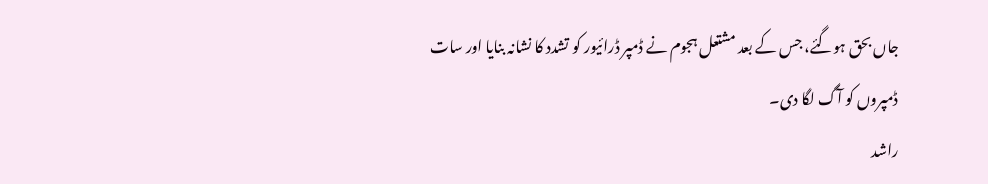جاں بحق ہوگئے، جس کے بعد مشتعل ہجوم نے ڈمپر ڈرائیور کو تشدد کا نشانہ بنایا اور سات ڈمپروں کو آگ لگا دی۔
راشد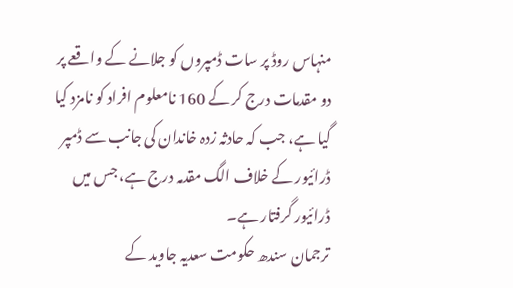منہاس روڈ پر سات ڈمپروں کو جلانے کے واقعے پر دو مقدمات درج کر کے 160 نامعلوم افراد کو نامزد کیا گیا ہے، جب کہ حادثہ زدہ خاندان کی جانب سے ڈمپر ڈرائیور کے خلاف الگ مقدمہ درج ہے، جس میں ڈرائیور گرفتار ہے۔
ترجمان سندھ حکومت سعدیہ جاوید کے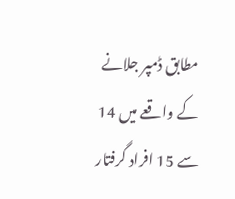مطابق ڈمپر جلانے کے واقعے میں 14 سے 15 افراد گرفتار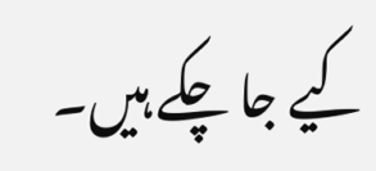کیے جا چکے ہیں۔